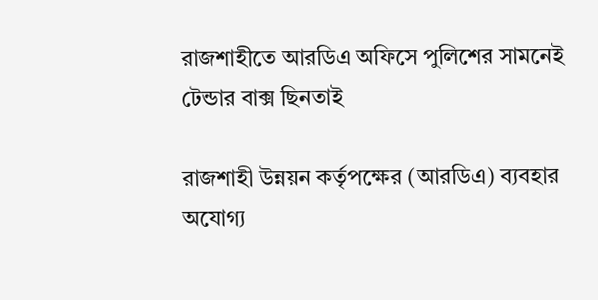রাজশাহীতে আরডিএ অফিসে পুলিশের সামনেই টেন্ডার বাক্স ছিনতাই

রাজশাহী উন্নয়ন কর্তৃপক্ষের (আরডিএ) ব্যবহার অযোগ্য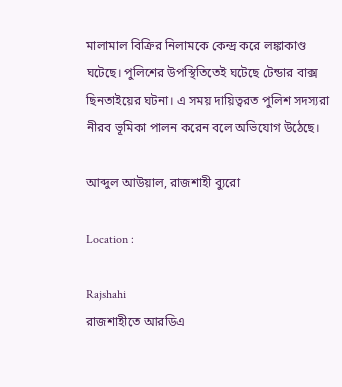মালামাল বিক্রির নিলামকে কেন্দ্র করে লঙ্কাকাণ্ড ঘটেছে। পুলিশের উপস্থিতিতেই ঘটেছে টেন্ডার বাক্স ছিনতাইয়ের ঘটনা। এ সময় দায়িত্বরত পুলিশ সদস্যরা নীরব ভূমিকা পালন করেন বলে অভিযোগ উঠেছে।

আব্দুল আউয়াল, রাজশাহী ব্যুরো

Location :

Rajshahi
রাজশাহীতে আরডিএ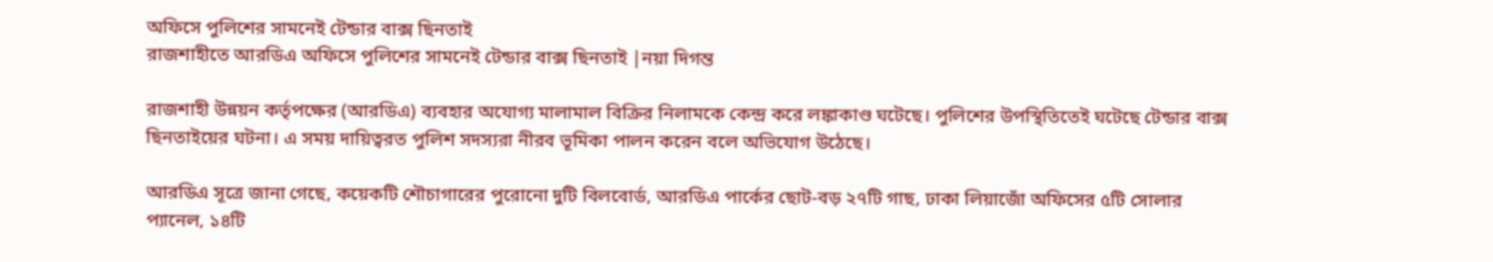অফিসে পুলিশের সামনেই টেন্ডার বাক্স ছিনতাই
রাজশাহীতে আরডিএ অফিসে পুলিশের সামনেই টেন্ডার বাক্স ছিনতাই |নয়া দিগন্ত

রাজশাহী উন্নয়ন কর্তৃপক্ষের (আরডিএ) ব্যবহার অযোগ্য মালামাল বিক্রির নিলামকে কেন্দ্র করে লঙ্কাকাণ্ড ঘটেছে। পুলিশের উপস্থিতিতেই ঘটেছে টেন্ডার বাক্স ছিনতাইয়ের ঘটনা। এ সময় দায়িত্বরত পুলিশ সদস্যরা নীরব ভূমিকা পালন করেন বলে অভিযোগ উঠেছে।

আরডিএ সূত্রে জানা গেছে, কয়েকটি শৌচাগারের পুরোনো দুটি বিলবোর্ড, আরডিএ পার্কের ছোট-বড় ২৭টি গাছ, ঢাকা লিয়াজোঁ অফিসের ৫টি সোলার প্যানেল, ১৪টি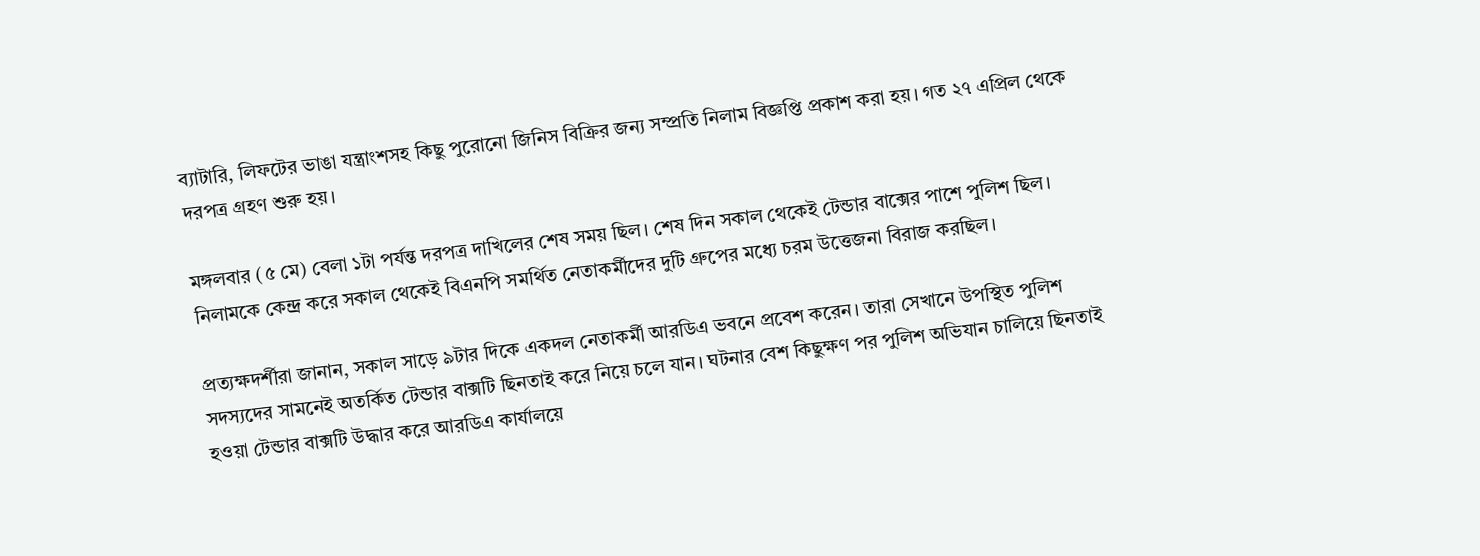ব্যাটারি, লিফটের ভাঙা যন্ত্রাংশসহ কিছু পুরোনো জিনিস বিক্রির জন্য সম্প্রতি নিলাম বিজ্ঞপ্তি প্রকাশ করা হয়। গত ২৭ এপ্রিল থেকে দরপত্র গ্রহণ শুরু হয়।

মঙ্গলবার (৫ মে) বেলা ১টা পর্যন্ত দরপত্র দাখিলের শেষ সময় ছিল। শেষ দিন সকাল থেকেই টেন্ডার বাক্সের পাশে পুলিশ ছিল। নিলামকে কেন্দ্র করে সকাল থেকেই বিএনপি সমর্থিত নেতাকর্মীদের দুটি গ্রুপের মধ্যে চরম উত্তেজনা বিরাজ করছিল।

প্রত্যক্ষদর্শীরা জানান, সকাল সাড়ে ৯টার দিকে একদল নেতাকর্মী আরডিএ ভবনে প্রবেশ করেন। তারা সেখানে উপস্থিত পুলিশ সদস্যদের সামনেই অতর্কিত টেন্ডার বাক্সটি ছিনতাই করে নিয়ে চলে যান। ঘটনার বেশ কিছুক্ষণ পর পুলিশ অভিযান চালিয়ে ছিনতাই হওয়া টেন্ডার বাক্সটি উদ্ধার করে আরডিএ কার্যালয়ে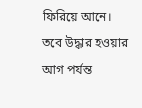ফিরিয়ে আনে। তবে উদ্ধার হওয়ার আগ পর্যন্ত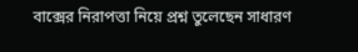বাক্সের নিরাপত্তা নিয়ে প্রশ্ন তুলেছেন সাধারণ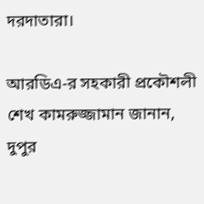দরদাতারা।

আরডিএ-র সহকারী প্রকৌশলী শেখ কামরুজ্জামান জানান, দুপুর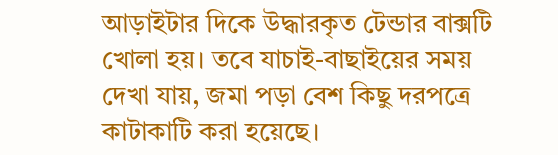আড়াইটার দিকে উদ্ধারকৃত টেন্ডার বাক্সটি খোলা হয়। তবে যাচাই-বাছাইয়ের সময় দেখা যায়, জমা পড়া বেশ কিছু দরপত্রে কাটাকাটি করা হয়েছে।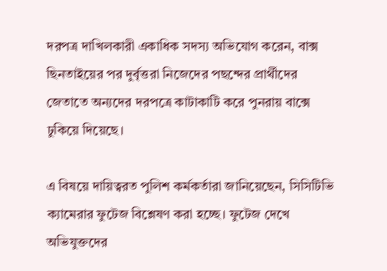দরপত্র দাখিলকারী একাধিক সদস্য অভিযোগ করেন, বাক্স ছিনতাইয়ের পর দুর্বৃত্তরা নিজেদের পছন্দের প্রার্থীদের জেতাতে অন্যদের দরপত্রে কাটাকাটি করে পুনরায় বাক্সে ঢুকিয়ে দিয়েছে।

এ বিষয়ে দায়িত্বরত পুলিশ কর্মকর্তারা জানিয়েছেন, সিসিটিভি ক্যামেরার ফুটেজ বিশ্লেষণ করা হচ্ছে। ফুটেজ দেখে অভিযুক্তদের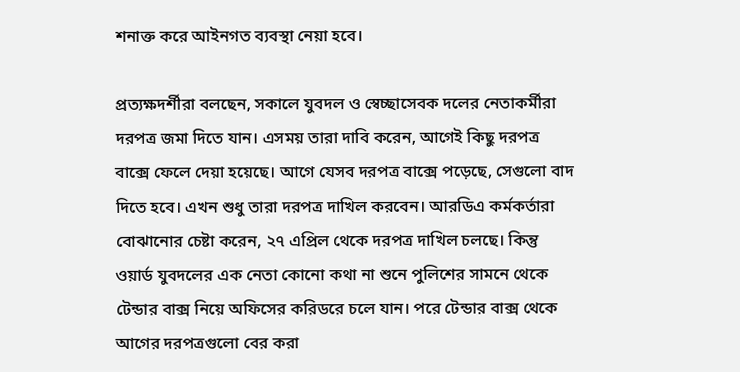শনাক্ত করে আইনগত ব্যবস্থা নেয়া হবে।

প্রত্যক্ষদর্শীরা বলছেন, সকালে যুবদল ও স্বেচ্ছাসেবক দলের নেতাকর্মীরা দরপত্র জমা দিতে যান। এসময় তারা দাবি করেন, আগেই কিছু দরপত্র বাক্সে ফেলে দেয়া হয়েছে। আগে যেসব দরপত্র বাক্সে পড়েছে, সেগুলো বাদ দিতে হবে। এখন শুধু তারা দরপত্র দাখিল করবেন। আরডিএ কর্মকর্তারা বোঝানোর চেষ্টা করেন, ২৭ এপ্রিল থেকে দরপত্র দাখিল চলছে। কিন্তু ওয়ার্ড যুবদলের এক নেতা কোনো কথা না শুনে পুলিশের সামনে থেকে টেন্ডার বাক্স নিয়ে অফিসের করিডরে চলে যান। পরে টেন্ডার বাক্স থেকে আগের দরপত্রগুলো বের করা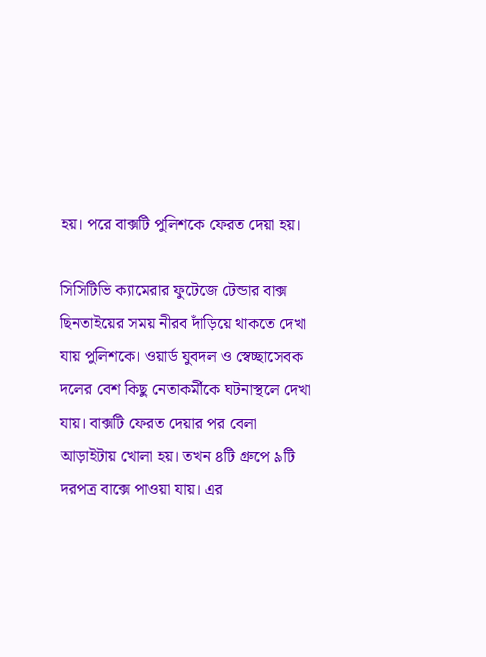হয়। পরে বাক্সটি পুলিশকে ফেরত দেয়া হয়।

সিসিটিভি ক্যামেরার ফুটেজে টেন্ডার বাক্স ছিনতাইয়ের সময় নীরব দাঁড়িয়ে থাকতে দেখা যায় পুলিশকে। ওয়ার্ড যুবদল ও স্বেচ্ছাসেবক দলের বেশ কিছু নেতাকর্মীকে ঘটনাস্থলে দেখা যায়। বাক্সটি ফেরত দেয়ার পর বেলা আড়াইটায় খোলা হয়। তখন ৪টি গ্রুপে ৯টি দরপত্র বাক্সে পাওয়া যায়। এর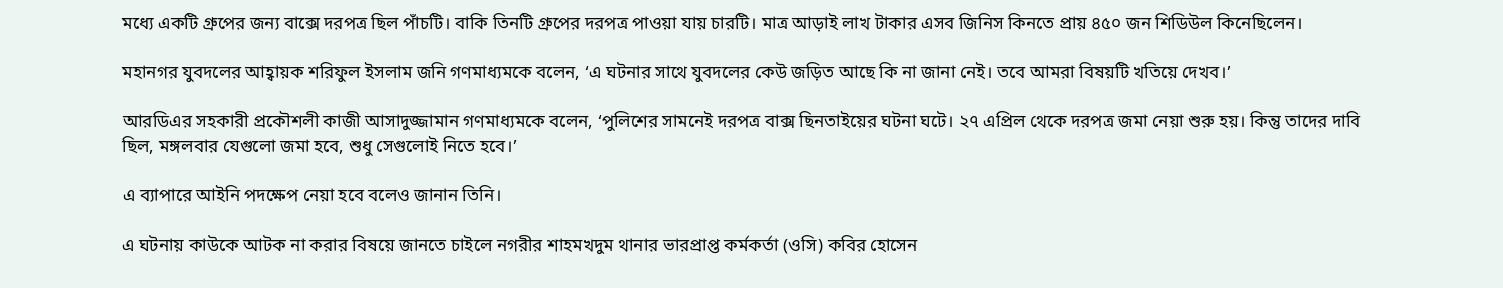মধ্যে একটি গ্রুপের জন্য বাক্সে দরপত্র ছিল পাঁচটি। বাকি তিনটি গ্রুপের দরপত্র পাওয়া যায় চারটি। মাত্র আড়াই লাখ টাকার এসব জিনিস কিনতে প্রায় ৪৫০ জন শিডিউল কিনেছিলেন।

মহানগর যুবদলের আহ্বায়ক শরিফুল ইসলাম জনি গণমাধ্যমকে বলেন, ‘এ ঘটনার সাথে যুবদলের কেউ জড়িত আছে কি না জানা নেই। তবে আমরা বিষয়টি খতিয়ে দেখব।’

আরডিএর সহকারী প্রকৌশলী কাজী আসাদুজ্জামান গণমাধ্যমকে বলেন, ‘পুলিশের সামনেই দরপত্র বাক্স ছিনতাইয়ের ঘটনা ঘটে। ২৭ এপ্রিল থেকে দরপত্র জমা নেয়া শুরু হয়। কিন্তু তাদের দাবি ছিল, মঙ্গলবার যেগুলো জমা হবে, শুধু সেগুলোই নিতে হবে।’

এ ব্যাপারে আইনি পদক্ষেপ নেয়া হবে বলেও জানান তিনি।

এ ঘটনায় কাউকে আটক না করার বিষয়ে জানতে চাইলে নগরীর শাহমখদুম থানার ভারপ্রাপ্ত কর্মকর্তা (ওসি) কবির হোসেন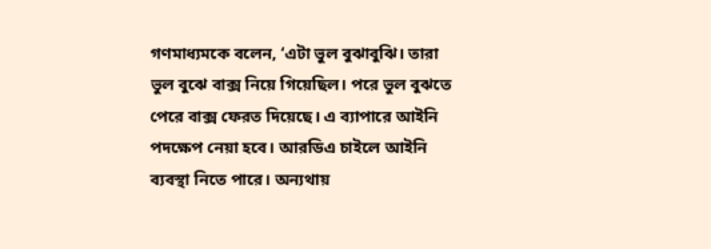গণমাধ্যমকে বলেন, ‘এটা ভুল বুঝাবুঝি। তারা ভুল বুঝে বাক্স নিয়ে গিয়েছিল। পরে ভুল বুঝতে পেরে বাক্স ফেরত দিয়েছে। এ ব্যাপারে আইনি পদক্ষেপ নেয়া হবে। আরডিএ চাইলে আইনি ব্যবস্থা নিতে পারে। অন্যথায়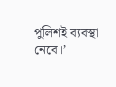পুলিশই ব্যবস্থা নেবে।’